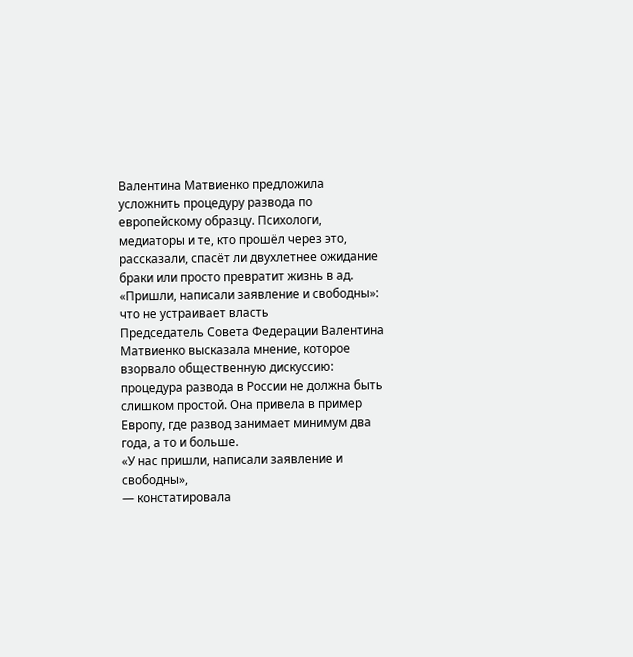Валентина Матвиенко предложила усложнить процедуру развода по европейскому образцу. Психологи, медиаторы и те, кто прошёл через это, рассказали, спасёт ли двухлетнее ожидание браки или просто превратит жизнь в ад.
«Пришли, написали заявление и свободны»: что не устраивает власть
Председатель Совета Федерации Валентина Матвиенко высказала мнение, которое взорвало общественную дискуссию: процедура развода в России не должна быть слишком простой. Она привела в пример Европу, где развод занимает минимум два года, а то и больше.
«У нас пришли, написали заявление и свободны»,
— констатировала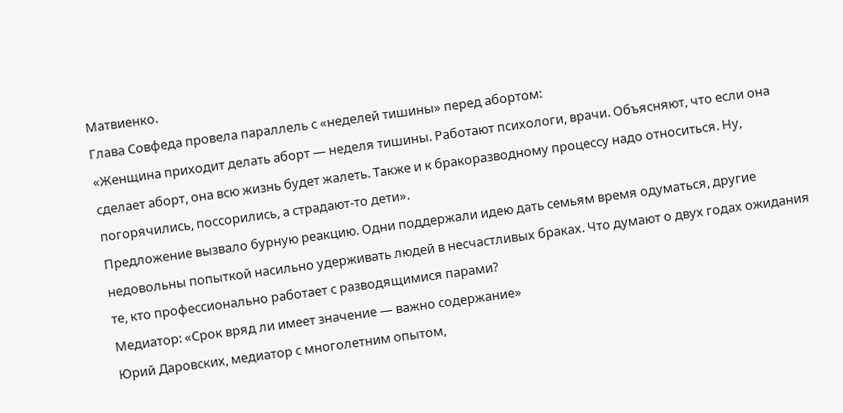Матвиенко.
Глава Совфеда провела параллель с «неделей тишины» перед абортом:
«Женщина приходит делать аборт — неделя тишины. Работают психологи, врачи. Объясняют, что если она сделает аборт, она всю жизнь будет жалеть. Также и к бракоразводному процессу надо относиться. Ну, погорячились, поссорились, а страдают-то дети».
Предложение вызвало бурную реакцию. Одни поддержали идею дать семьям время одуматься, другие недовольны попыткой насильно удерживать людей в несчастливых браках. Что думают о двух годах ожидания те, кто профессионально работает с разводящимися парами?
Медиатор: «Срок вряд ли имеет значение — важно содержание»
Юрий Даровских, медиатор с многолетним опытом,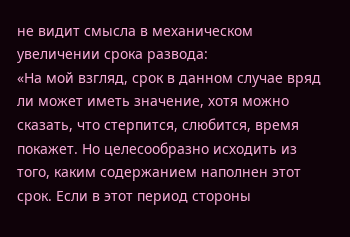не видит смысла в механическом увеличении срока развода:
«На мой взгляд, срок в данном случае вряд ли может иметь значение, хотя можно сказать, что стерпится, слюбится, время покажет. Но целесообразно исходить из того, каким содержанием наполнен этот срок. Если в этот период стороны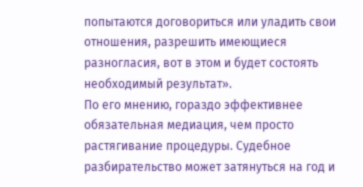попытаются договориться или уладить свои отношения, разрешить имеющиеся разногласия, вот в этом и будет состоять необходимый результат».
По его мнению, гораздо эффективнее обязательная медиация, чем просто растягивание процедуры. Судебное разбирательство может затянуться на год и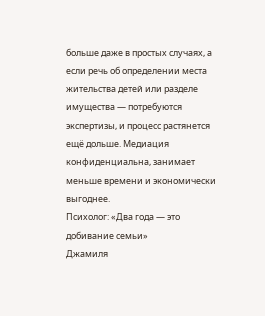больше даже в простых случаях, а если речь об определении места жительства детей или разделе имущества — потребуются экспертизы, и процесс растянется ещё дольше. Медиация конфиденциальна, занимает меньше времени и экономически выгоднее.
Психолог: «Два года — это добивание семьи»
Джамиля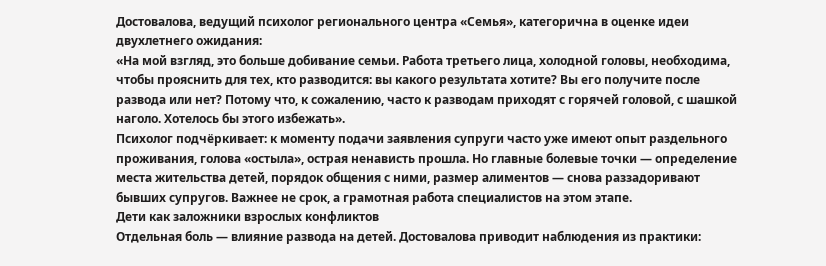Достовалова, ведущий психолог регионального центра «Семья», категорична в оценке идеи двухлетнего ожидания:
«На мой взгляд, это больше добивание семьи. Работа третьего лица, холодной головы, необходима, чтобы прояснить для тех, кто разводится: вы какого результата хотите? Вы его получите после развода или нет? Потому что, к сожалению, часто к разводам приходят с горячей головой, с шашкой наголо. Хотелось бы этого избежать».
Психолог подчёркивает: к моменту подачи заявления супруги часто уже имеют опыт раздельного проживания, голова «остыла», острая ненависть прошла. Но главные болевые точки — определение места жительства детей, порядок общения с ними, размер алиментов — снова раззадоривают бывших супругов. Важнее не срок, а грамотная работа специалистов на этом этапе.
Дети как заложники взрослых конфликтов
Отдельная боль — влияние развода на детей. Достовалова приводит наблюдения из практики: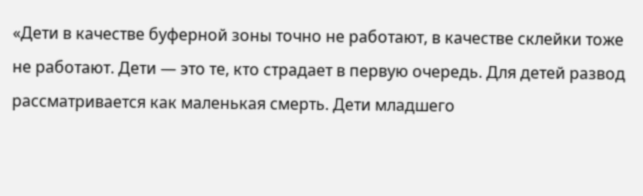«Дети в качестве буферной зоны точно не работают, в качестве склейки тоже не работают. Дети — это те, кто страдает в первую очередь. Для детей развод рассматривается как маленькая смерть. Дети младшего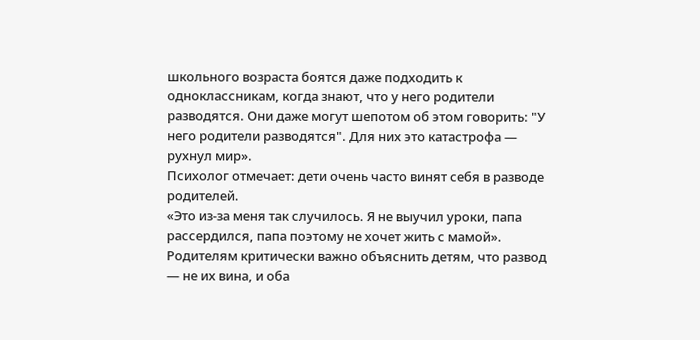школьного возраста боятся даже подходить к одноклассникам, когда знают, что у него родители разводятся. Они даже могут шепотом об этом говорить: "У него родители разводятся". Для них это катастрофа — рухнул мир».
Психолог отмечает: дети очень часто винят себя в разводе родителей.
«Это из-за меня так случилось. Я не выучил уроки, папа рассердился, папа поэтому не хочет жить с мамой».
Родителям критически важно объяснить детям, что развод — не их вина, и оба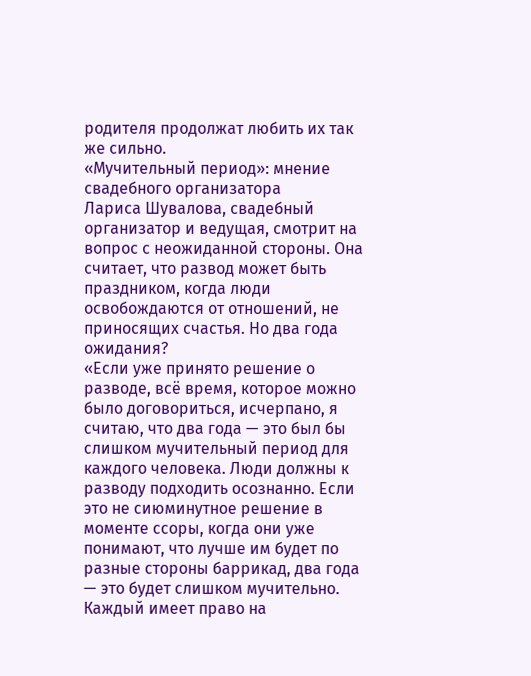родителя продолжат любить их так же сильно.
«Мучительный период»: мнение свадебного организатора
Лариса Шувалова, свадебный организатор и ведущая, смотрит на вопрос с неожиданной стороны. Она считает, что развод может быть праздником, когда люди освобождаются от отношений, не приносящих счастья. Но два года ожидания?
«Если уже принято решение о разводе, всё время, которое можно было договориться, исчерпано, я считаю, что два года — это был бы слишком мучительный период для каждого человека. Люди должны к разводу подходить осознанно. Если это не сиюминутное решение в моменте ссоры, когда они уже понимают, что лучше им будет по разные стороны баррикад, два года — это будет слишком мучительно. Каждый имеет право на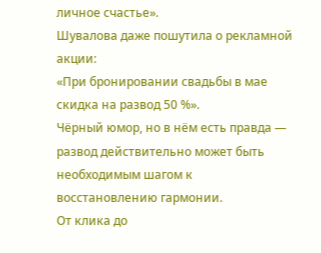личное счастье».
Шувалова даже пошутила о рекламной акции:
«При бронировании свадьбы в мае скидка на развод 50 %».
Чёрный юмор, но в нём есть правда — развод действительно может быть необходимым шагом к восстановлению гармонии.
От клика до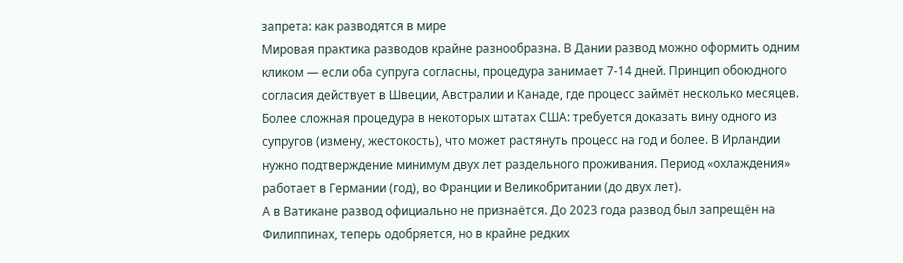запрета: как разводятся в мире
Мировая практика разводов крайне разнообразна. В Дании развод можно оформить одним кликом — если оба супруга согласны, процедура занимает 7-14 дней. Принцип обоюдного согласия действует в Швеции, Австралии и Канаде, где процесс займёт несколько месяцев.
Более сложная процедура в некоторых штатах США: требуется доказать вину одного из супругов (измену, жестокость), что может растянуть процесс на год и более. В Ирландии нужно подтверждение минимум двух лет раздельного проживания. Период «охлаждения» работает в Германии (год), во Франции и Великобритании (до двух лет).
А в Ватикане развод официально не признаётся. До 2023 года развод был запрещён на Филиппинах, теперь одобряется, но в крайне редких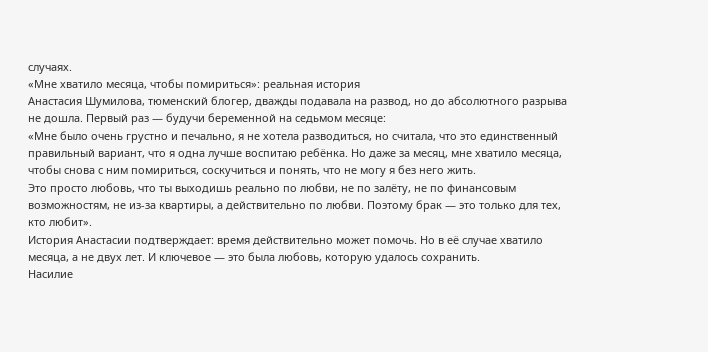случаях.
«Мне хватило месяца, чтобы помириться»: реальная история
Анастасия Шумилова, тюменский блогер, дважды подавала на развод, но до абсолютного разрыва не дошла. Первый раз — будучи беременной на седьмом месяце:
«Мне было очень грустно и печально, я не хотела разводиться, но считала, что это единственный правильный вариант, что я одна лучше воспитаю ребёнка. Но даже за месяц, мне хватило месяца, чтобы снова с ним помириться, соскучиться и понять, что не могу я без него жить.
Это просто любовь, что ты выходишь реально по любви, не по залёту, не по финансовым возможностям, не из-за квартиры, а действительно по любви. Поэтому брак — это только для тех, кто любит».
История Анастасии подтверждает: время действительно может помочь. Но в её случае хватило месяца, а не двух лет. И ключевое — это была любовь, которую удалось сохранить.
Насилие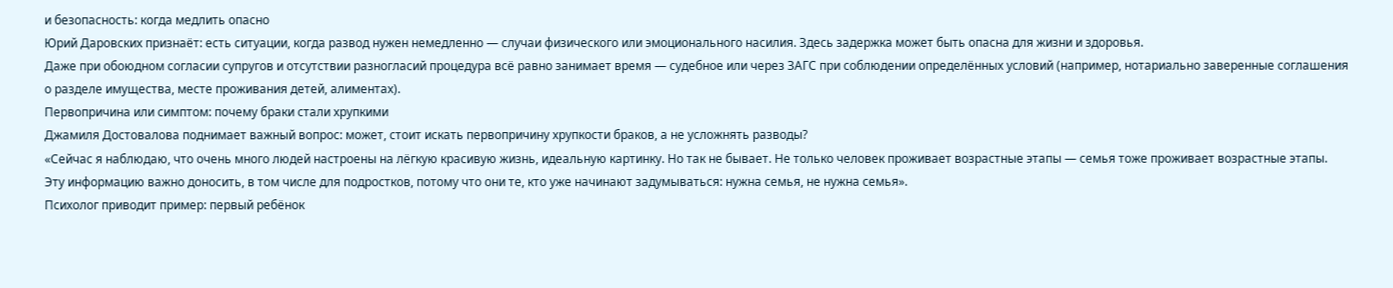и безопасность: когда медлить опасно
Юрий Даровских признаёт: есть ситуации, когда развод нужен немедленно — случаи физического или эмоционального насилия. Здесь задержка может быть опасна для жизни и здоровья.
Даже при обоюдном согласии супругов и отсутствии разногласий процедура всё равно занимает время — судебное или через ЗАГС при соблюдении определённых условий (например, нотариально заверенные соглашения о разделе имущества, месте проживания детей, алиментах).
Первопричина или симптом: почему браки стали хрупкими
Джамиля Достовалова поднимает важный вопрос: может, стоит искать первопричину хрупкости браков, а не усложнять разводы?
«Сейчас я наблюдаю, что очень много людей настроены на лёгкую красивую жизнь, идеальную картинку. Но так не бывает. Не только человек проживает возрастные этапы — семья тоже проживает возрастные этапы. Эту информацию важно доносить, в том числе для подростков, потому что они те, кто уже начинают задумываться: нужна семья, не нужна семья».
Психолог приводит пример: первый ребёнок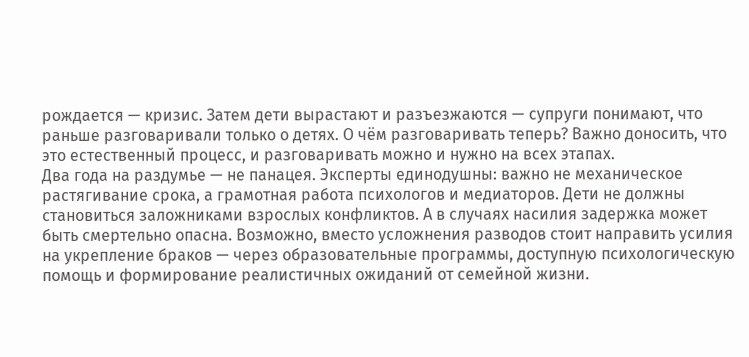рождается — кризис. Затем дети вырастают и разъезжаются — супруги понимают, что раньше разговаривали только о детях. О чём разговаривать теперь? Важно доносить, что это естественный процесс, и разговаривать можно и нужно на всех этапах.
Два года на раздумье — не панацея. Эксперты единодушны: важно не механическое растягивание срока, а грамотная работа психологов и медиаторов. Дети не должны становиться заложниками взрослых конфликтов. А в случаях насилия задержка может быть смертельно опасна. Возможно, вместо усложнения разводов стоит направить усилия на укрепление браков — через образовательные программы, доступную психологическую помощь и формирование реалистичных ожиданий от семейной жизни.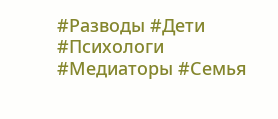#Разводы #Дети #Психологи #Медиаторы #Семья